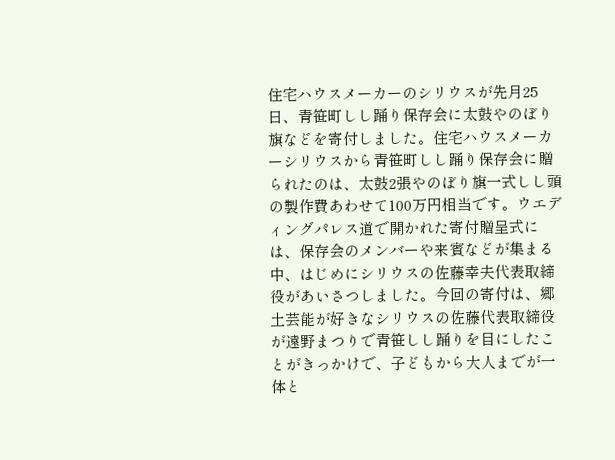住宅ハウスメーカーのシリウスが先月25日、青笹町しし踊り保存会に太鼓やのぼり旗などを寄付しました。住宅ハウスメーカーシリウスから青笹町しし踊り保存会に贈られたのは、太鼓2張やのぼり旗一式しし頭の製作費あわせて100万円相当です。ウエディングパレス道で開かれた寄付贈呈式には、保存会のメンバーや来賓などが集まる中、はじめにシリウスの佐藤幸夫代表取締役があいさつしました。今回の寄付は、郷土芸能が好きなシリウスの佐藤代表取締役が遠野まつりで青笹しし踊りを目にしたことがきっかけで、子どもから大人までが一体と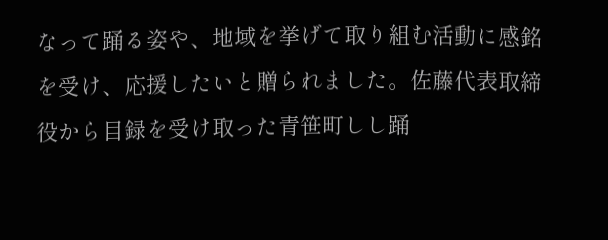なって踊る姿や、地域を挙げて取り組む活動に感銘を受け、応援したいと贈られました。佐藤代表取締役から目録を受け取った青笹町しし踊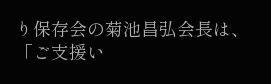り保存会の菊池昌弘会長は、「ご支援い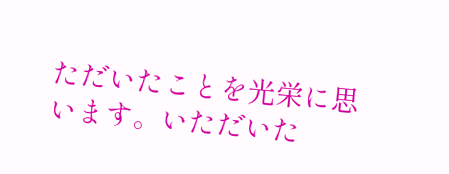ただいたことを光栄に思います。いただいた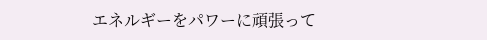エネルギーをパワーに頑張って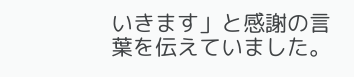いきます」と感謝の言葉を伝えていました。